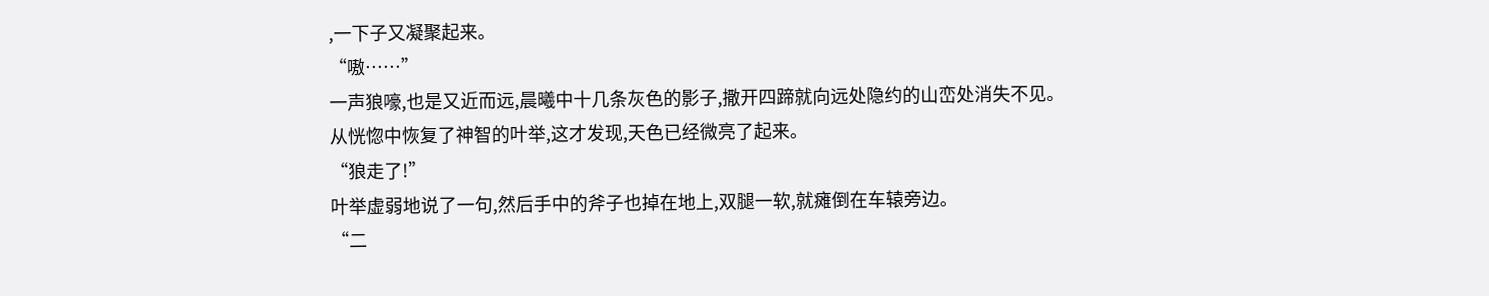,一下子又凝聚起来。
“嗷……”
一声狼嚎,也是又近而远,晨曦中十几条灰色的影子,撒开四蹄就向远处隐约的山峦处消失不见。
从恍惚中恢复了神智的叶举,这才发现,天色已经微亮了起来。
“狼走了!”
叶举虚弱地说了一句,然后手中的斧子也掉在地上,双腿一软,就瘫倒在车辕旁边。
“二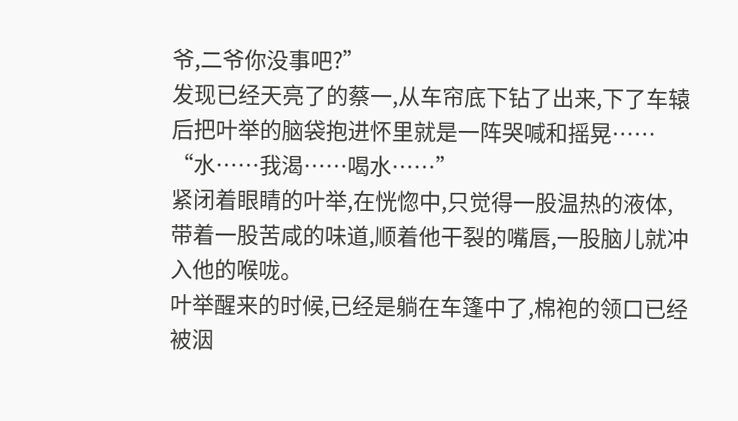爷,二爷你没事吧?”
发现已经天亮了的蔡一,从车帘底下钻了出来,下了车辕后把叶举的脑袋抱进怀里就是一阵哭喊和摇晃……
“水……我渴……喝水……”
紧闭着眼睛的叶举,在恍惚中,只觉得一股温热的液体,带着一股苦咸的味道,顺着他干裂的嘴唇,一股脑儿就冲入他的喉咙。
叶举醒来的时候,已经是躺在车篷中了,棉袍的领口已经被洇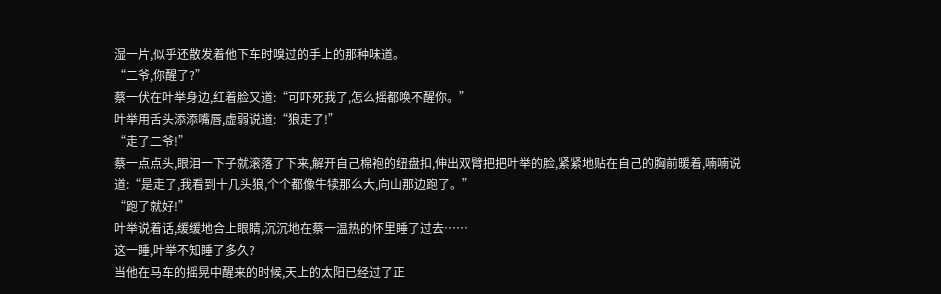湿一片,似乎还散发着他下车时嗅过的手上的那种味道。
“二爷,你醒了?”
蔡一伏在叶举身边,红着脸又道:“可吓死我了,怎么摇都唤不醒你。”
叶举用舌头添添嘴唇,虚弱说道:“狼走了!”
“走了二爷!”
蔡一点点头,眼泪一下子就滚落了下来,解开自己棉袍的纽盘扣,伸出双臂把把叶举的脸,紧紧地贴在自己的胸前暖着,喃喃说道:“是走了,我看到十几头狼,个个都像牛犊那么大,向山那边跑了。”
“跑了就好!”
叶举说着话,缓缓地合上眼睛,沉沉地在蔡一温热的怀里睡了过去……
这一睡,叶举不知睡了多久?
当他在马车的摇晃中醒来的时候,天上的太阳已经过了正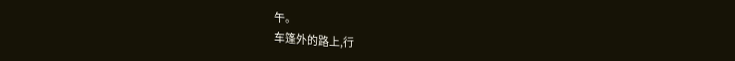午。
车篷外的路上,行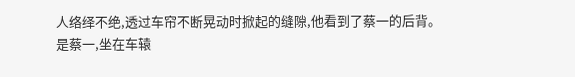人络绎不绝,透过车帘不断晃动时掀起的缝隙,他看到了蔡一的后背。
是蔡一,坐在车辕